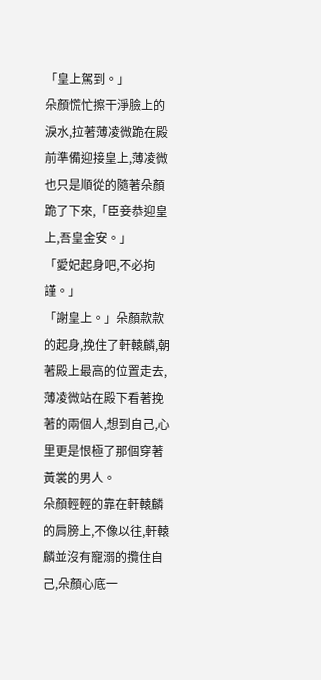「皇上駕到。」
朵顏慌忙擦干淨臉上的淚水,拉著薄凌微跪在殿前準備迎接皇上,薄凌微也只是順從的隨著朵顏跪了下來,「臣妾恭迎皇上,吾皇金安。」
「愛妃起身吧,不必拘謹。」
「謝皇上。」朵顏款款的起身,挽住了軒轅麟,朝著殿上最高的位置走去,薄凌微站在殿下看著挽著的兩個人,想到自己,心里更是恨極了那個穿著黃裳的男人。
朵顏輕輕的靠在軒轅麟的肩膀上,不像以往,軒轅麟並沒有寵溺的攬住自己,朵顏心底一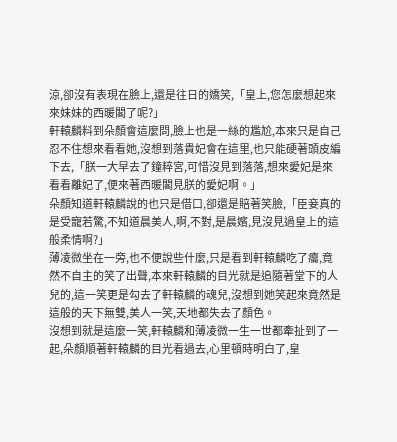涼,卻沒有表現在臉上,還是往日的嬌笑,「皇上,您怎麼想起來來妹妹的西暖閣了呢?」
軒轅麟料到朵顏會這麼問,臉上也是一絲的尷尬,本來只是自己忍不住想來看看她,沒想到落貴妃會在這里,也只能硬著頭皮編下去,「朕一大早去了鐘粹宮,可惜沒見到落落,想來愛妃是來看看離妃了,便來著西暖閣見朕的愛妃啊。」
朵顏知道軒轅麟說的也只是借口,卻還是賠著笑臉,「臣妾真的是受寵若驚,不知道晨美人,啊,不對,是晨嬪,見沒見過皇上的這般柔情啊?」
薄凌微坐在一旁,也不便說些什麼,只是看到軒轅麟吃了癟,竟然不自主的笑了出聲,本來軒轅麟的目光就是追隨著堂下的人兒的,這一笑更是勾去了軒轅麟的魂兒,沒想到她笑起來竟然是這般的天下無雙,美人一笑,天地都失去了顏色。
沒想到就是這麼一笑,軒轅麟和薄凌微一生一世都牽扯到了一起,朵顏順著軒轅麟的目光看過去,心里頓時明白了,皇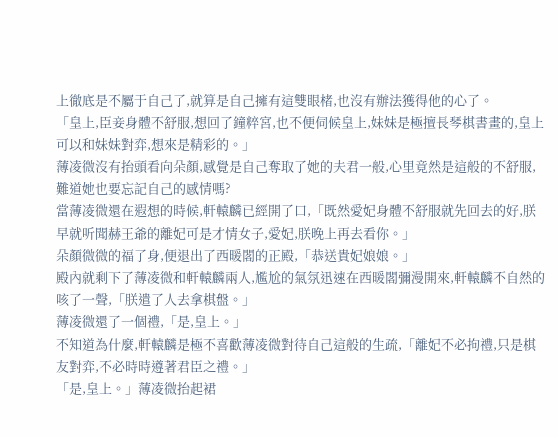上徹底是不屬于自己了,就算是自己擁有這雙眼楮,也沒有辦法獲得他的心了。
「皇上,臣妾身體不舒服,想回了鐘粹宮,也不便伺候皇上,妹妹是極擅長琴棋書畫的,皇上可以和妹妹對弈,想來是精彩的。」
薄凌微沒有抬頭看向朵顏,感覺是自己奪取了她的夫君一般,心里竟然是這般的不舒服,難道她也要忘記自己的感情嗎?
當薄凌微還在遐想的時候,軒轅麟已經開了口,「既然愛妃身體不舒服就先回去的好,朕早就听聞赫王爺的離妃可是才情女子,愛妃,朕晚上再去看你。」
朵顏微微的福了身,便退出了西暖閣的正殿,「恭送貴妃娘娘。」
殿內就剩下了薄凌微和軒轅麟兩人,尷尬的氣氛迅速在西暖閣彌漫開來,軒轅麟不自然的咳了一聲,「朕遣了人去拿棋盤。」
薄凌微還了一個禮,「是,皇上。」
不知道為什麼,軒轅麟是極不喜歡薄凌微對待自己這般的生疏,「離妃不必拘禮,只是棋友對弈,不必時時遵著君臣之禮。」
「是,皇上。」薄凌微抬起裙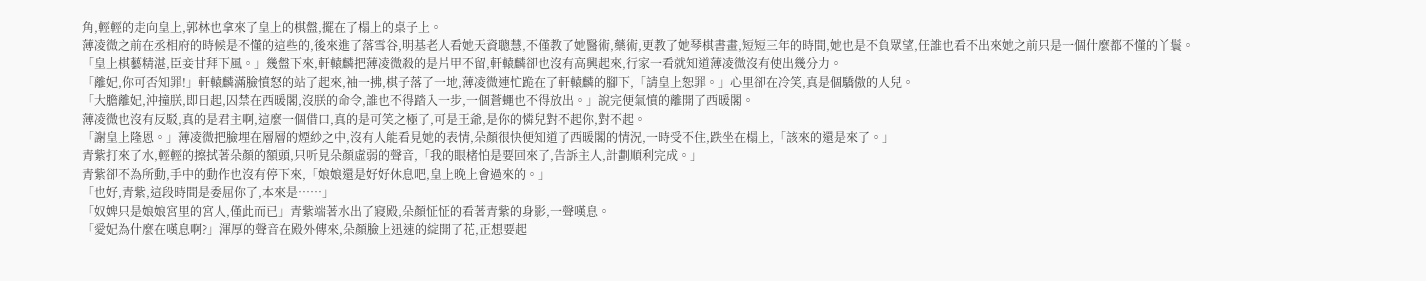角,輕輕的走向皇上,郭林也拿來了皇上的棋盤,擺在了榻上的桌子上。
薄凌微之前在丞相府的時候是不懂的這些的,後來進了落雪谷,明基老人看她天資聰慧,不僅教了她醫術,藥術,更教了她琴棋書畫,短短三年的時間,她也是不負眾望,任誰也看不出來她之前只是一個什麼都不懂的丫鬟。
「皇上棋藝精湛,臣妾甘拜下風。」幾盤下來,軒轅麟把薄凌微殺的是片甲不留,軒轅麟卻也沒有高興起來,行家一看就知道薄凌微沒有使出幾分力。
「離妃,你可否知罪!」軒轅麟滿臉憤怒的站了起來,袖一拂,棋子落了一地,薄凌微連忙跪在了軒轅麟的腳下,「請皇上恕罪。」心里卻在冷笑,真是個驕傲的人兒。
「大膽離妃,沖撞朕,即日起,囚禁在西暖閣,沒朕的命令,誰也不得踏入一步,一個蒼蠅也不得放出。」說完便氣憤的離開了西暖閣。
薄凌微也沒有反駁,真的是君主啊,這麼一個借口,真的是可笑之極了,可是王爺,是你的憐兒對不起你,對不起。
「謝皇上隆恩。」薄凌微把臉埋在層層的煙紗之中,沒有人能看見她的表情,朵顏很快便知道了西暖閣的情況,一時受不住,跌坐在榻上,「該來的還是來了。」
青紫打來了水,輕輕的擦拭著朵顏的額頭,只听見朵顏虛弱的聲音,「我的眼楮怕是要回來了,告訴主人,計劃順利完成。」
青紫卻不為所動,手中的動作也沒有停下來,「娘娘還是好好休息吧,皇上晚上會過來的。」
「也好,青紫,這段時間是委屈你了,本來是……」
「奴婢只是娘娘宮里的宮人,僅此而已」青紫端著水出了寢殿,朵顏怔怔的看著青紫的身影,一聲嘆息。
「愛妃為什麼在嘆息啊?」渾厚的聲音在殿外傳來,朵顏臉上迅速的綻開了花,正想要起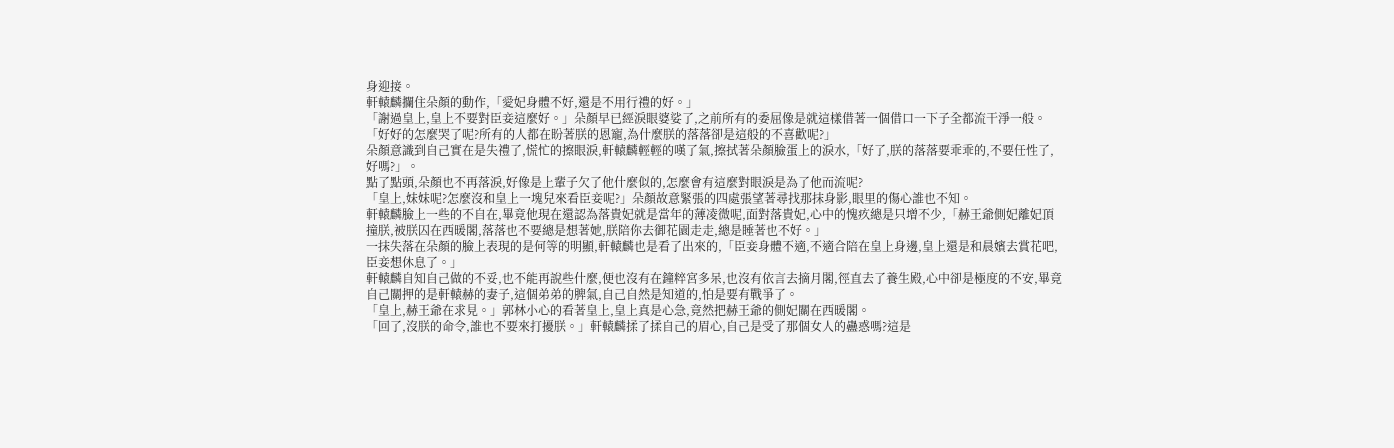身迎接。
軒轅麟攔住朵顏的動作,「愛妃身體不好,還是不用行禮的好。」
「謝過皇上,皇上不要對臣妾這麼好。」朵顏早已經淚眼婆娑了,之前所有的委屈像是就這樣借著一個借口一下子全都流干淨一般。
「好好的怎麼哭了呢?所有的人都在盼著朕的恩寵,為什麼朕的落落卻是這般的不喜歡呢?」
朵顏意識到自己實在是失禮了,慌忙的擦眼淚,軒轅麟輕輕的嘆了氣,擦拭著朵顏臉蛋上的淚水,「好了,朕的落落要乖乖的,不要任性了,好嗎?」。
點了點頭,朵顏也不再落淚,好像是上輩子欠了他什麼似的,怎麼會有這麼對眼淚是為了他而流呢?
「皇上,妹妹呢?怎麼沒和皇上一塊兒來看臣妾呢?」朵顏故意緊張的四處張望著尋找那抹身影,眼里的傷心誰也不知。
軒轅麟臉上一些的不自在,畢竟他現在還認為落貴妃就是當年的薄凌微呢,面對落貴妃,心中的愧疚總是只增不少,「赫王爺側妃離妃頂撞朕,被朕囚在西暖閣,落落也不要總是想著她,朕陪你去御花園走走,總是睡著也不好。」
一抹失落在朵顏的臉上表現的是何等的明顯,軒轅麟也是看了出來的,「臣妾身體不適,不適合陪在皇上身邊,皇上還是和晨嬪去賞花吧,臣妾想休息了。」
軒轅麟自知自己做的不妥,也不能再說些什麼,便也沒有在鐘粹宮多呆,也沒有依言去摘月閣,徑直去了養生殿,心中卻是極度的不安,畢竟自己關押的是軒轅赫的妻子,這個弟弟的脾氣,自己自然是知道的,怕是要有戰爭了。
「皇上,赫王爺在求見。」郭林小心的看著皇上,皇上真是心急,竟然把赫王爺的側妃關在西暖閣。
「回了,沒朕的命令,誰也不要來打擾朕。」軒轅麟揉了揉自己的眉心,自己是受了那個女人的蠱惑嗎?這是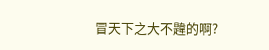冒天下之大不韙的啊?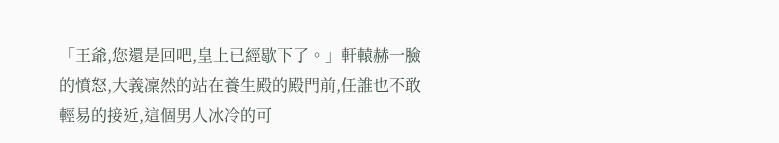「王爺,您還是回吧,皇上已經歇下了。」軒轅赫一臉的憤怒,大義凜然的站在養生殿的殿門前,任誰也不敢輕易的接近,這個男人冰冷的可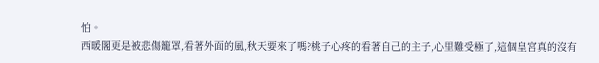怕。
西暖閣更是被悲傷籠罩,看著外面的風,秋天要來了嗎?桃子心疼的看著自己的主子,心里難受極了,這個皇宮真的沒有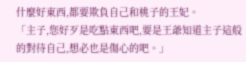什麼好東西,都要欺負自己和桃子的王妃。
「主子,您好歹是吃點東西吧,要是王爺知道主子這般的對待自己,想必也是傷心的吧。」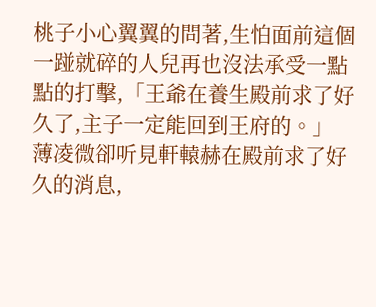桃子小心翼翼的問著,生怕面前這個一踫就碎的人兒再也沒法承受一點點的打擊,「王爺在養生殿前求了好久了,主子一定能回到王府的。」
薄凌微卻听見軒轅赫在殿前求了好久的消息,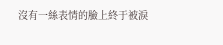沒有一絲表情的臉上終于被淚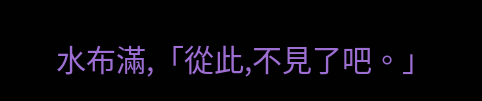水布滿,「從此,不見了吧。」